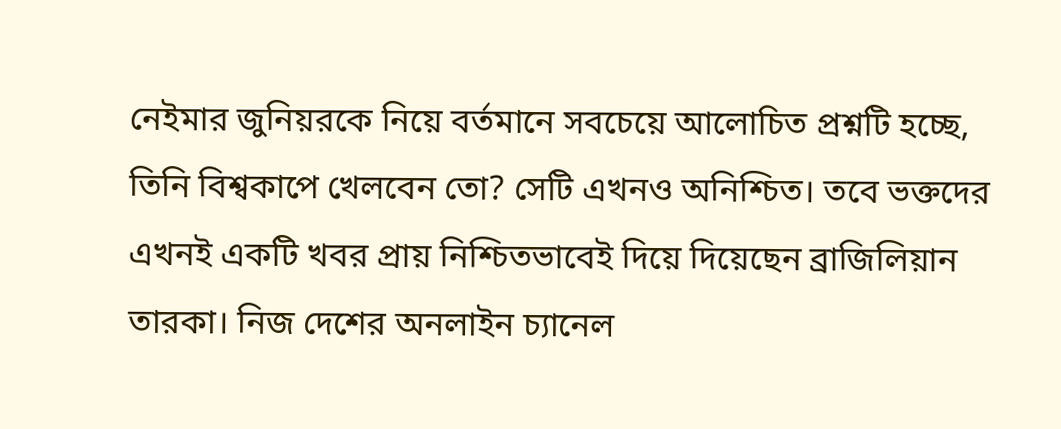নেইমার জুনিয়রকে নিয়ে বর্তমানে সবচেয়ে আলোচিত প্রশ্নটি হচ্ছে, তিনি বিশ্বকাপে খেলবেন তো? সেটি এখনও অনিশ্চিত। তবে ভক্তদের এখনই একটি খবর প্রায় নিশ্চিতভাবেই দিয়ে দিয়েছেন ব্রাজিলিয়ান তারকা। নিজ দেশের অনলাইন চ্যানেল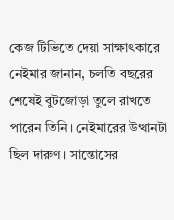কেজ টিভিতে দেয়া সাক্ষাৎকারে নেইমার জানান, চলতি বছরের শেষেই বুটজোড়া তুলে রাখতে পারেন তিনি। নেইমারের উত্থানটা ছিল দারুণ। সান্তোসের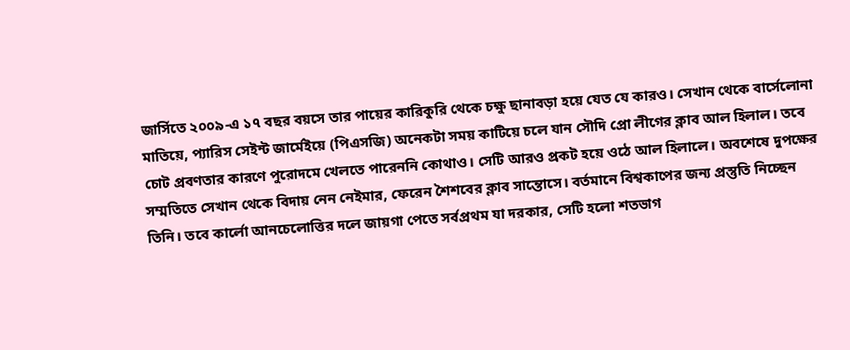জার্সিতে ২০০৯-এ ১৭ বছর বয়সে তার পায়ের কারিকুরি থেকে চক্ষু ছানাবড়া হয়ে যেত যে কারও। সেখান থেকে বার্সেলোনা মাতিয়ে, প্যারিস সেইন্ট জার্মেইয়ে (পিএসজি) অনেকটা সময় কাটিয়ে চলে যান সৌদি প্রো লীগের ক্লাব আল হিলাল। তবে চোট প্রবণতার কারণে পুরোদমে খেলতে পারেননি কোথাও। সেটি আরও প্রকট হয়ে ওঠে আল হিলালে। অবশেষে দুপক্ষের সম্মতিতে সেখান থেকে বিদায় নেন নেইমার, ফেরেন শৈশবের ক্লাব সান্তোসে। বর্তমানে বিশ্বকাপের জন্য প্রস্তুতি নিচ্ছেন তিনি। তবে কার্লো আনচেলোত্তির দলে জায়গা পেতে সর্বপ্রথম যা দরকার, সেটি হলো শতভাগ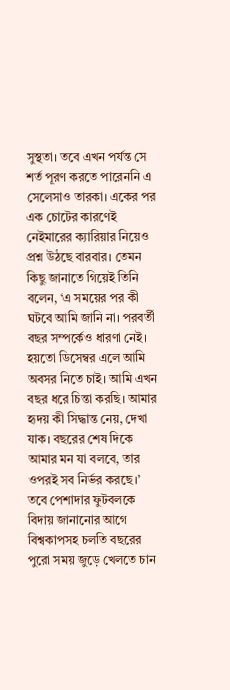সুস্থতা। তবে এখন পর্যন্ত সে শর্ত পূরণ করতে পারেননি এ সেলেসাও তারকা। একের পর এক চোটের কারণেই নেইমারের ক্যারিয়ার নিয়েও প্রশ্ন উঠছে বারবার। তেমন কিছু জানাতে গিয়েই তিনি বলেন, ‘এ সময়ের পর কী ঘটবে আমি জানি না। পরবর্তী বছর সম্পর্কেও ধারণা নেই। হয়তো ডিসেম্বর এলে আমি অবসর নিতে চাই। আমি এখন বছর ধরে চিন্তা করছি। আমার হৃদয় কী সিদ্ধান্ত নেয়, দেখা যাক। বছরের শেষ দিকে আমার মন যা বলবে, তার ওপরই সব নির্ভর করছে।’ তবে পেশাদার ফুটবলকে বিদায় জানানোর আগে বিশ্বকাপসহ চলতি বছরের পুরো সময় জুড়ে খেলতে চান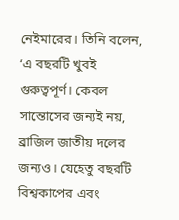নেইমারের। তিনি বলেন, ‘এ বছরটি খুবই গুরুত্বপূর্ণ। কেবল সান্তোসের জন্যই নয়, ব্রাজিল জাতীয় দলের জন্যও। যেহেতু বছরটি বিশ্বকাপের এবং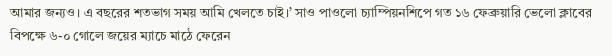আমার জন্যও। এ বছরের শতভাগ সময় আমি খেলতে চাই।’ সাও পাওলো চ্যাম্পিয়নশিপে গত ১৬ ফেব্রুয়ারি ভেলো ক্লাবের বিপক্ষে ৬-০ গোলে জয়ের ম্যাচে মাঠে ফেরেন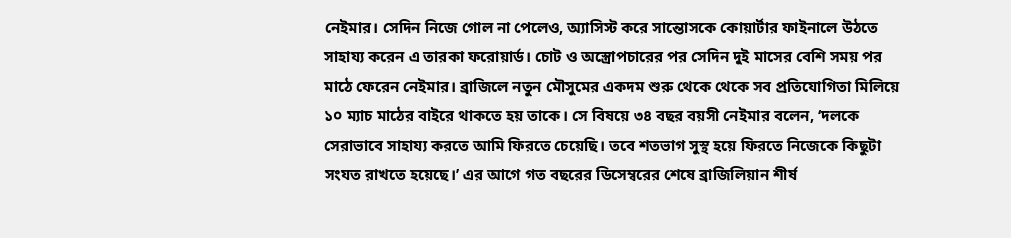নেইমার। সেদিন নিজে গোল না পেলেও, অ্যাসিস্ট করে সান্তোসকে কোয়ার্টার ফাইনালে উঠতে সাহায্য করেন এ তারকা ফরোয়ার্ড। চোট ও অস্ত্রোপচারের পর সেদিন দুই মাসের বেশি সময় পর মাঠে ফেরেন নেইমার। ব্রাজিলে নতুন মৌসুমের একদম শুরু থেকে থেকে সব প্রতিযোগিতা মিলিয়ে ১০ ম্যাচ মাঠের বাইরে থাকতে হয় তাকে। সে বিষয়ে ৩৪ বছর বয়সী নেইমার বলেন, ‘দলকে সেরাভাবে সাহায্য করতে আমি ফিরতে চেয়েছি। তবে শতভাগ সুস্থ হয়ে ফিরতে নিজেকে কিছুটা সংযত রাখতে হয়েছে।’ এর আগে গত বছরের ডিসেম্বরের শেষে ব্রাজিলিয়ান শীর্ষ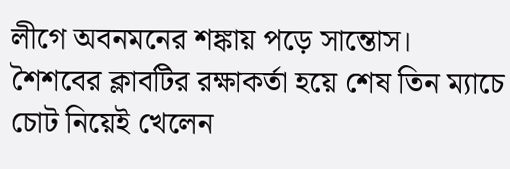লীগে অবনমনের শঙ্কায় পড়ে সান্তোস। শৈশবের ক্লাবটির রক্ষাকর্তা হয়ে শেষ তিন ম্যাচে চোট নিয়েই খেলেন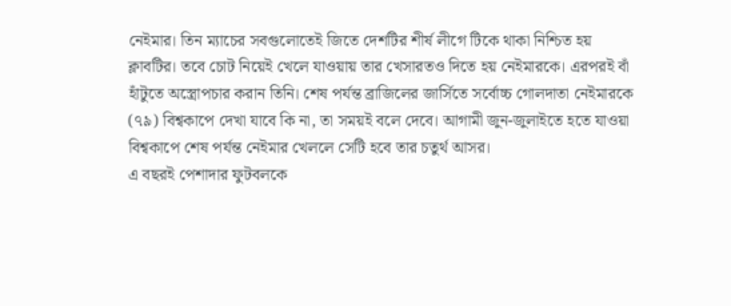নেইমার। তিন ম্যাচের সবগুলোতেই জিতে দেশটির শীর্ষ লীগে টিকে থাকা নিশ্চিত হয় ক্লাবটির। তবে চোট নিয়েই খেলে যাওয়ায় তার খেসারতও দিতে হয় নেইমারকে। এরপরই বাঁ হাঁটুতে অস্ত্রোপচার করান তিনি। শেষ পর্যন্ত ব্রাজিলের জার্সিতে সর্বোচ্চ গোলদাতা নেইমারকে (৭৯) বিশ্বকাপে দেখা যাবে কি না, তা সময়ই বলে দেবে। আগামী জুন-জুলাইতে হতে যাওয়া বিশ্বকাপে শেষ পর্যন্ত নেইমার খেললে সেটি হবে তার চতুর্থ আসর।
এ বছরই পেশাদার ফুটবলকে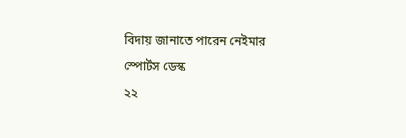বিদায় জানাতে পারেন নেইমার
স্পোর্টস ডেস্ক
২২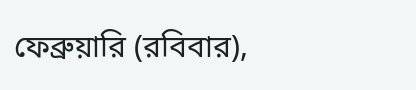ফেব্রুয়ারি (রবিবার),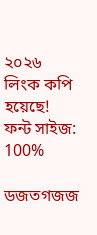২০২৬
লিংক কপি হয়েছে!
ফন্ট সাইজ:
100%

ডজতগজজ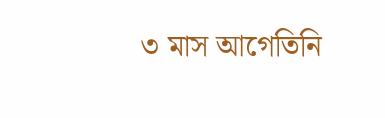৩ মাস আগেতিনি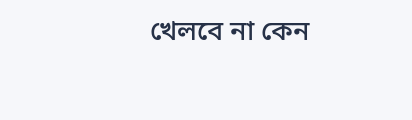খেলবে না কেন